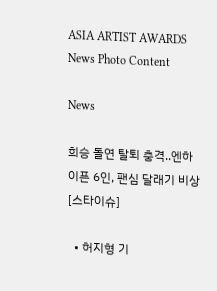ASIA ARTIST AWARDS News Photo Content

News

희승 돌연 탈퇴 충격..엔하이픈 6인, 팬심 달래기 비상 [스타이슈]

  • 허지형 기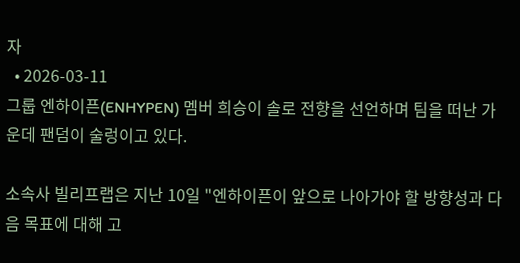자
  • 2026-03-11
그룹 엔하이픈(ENHYPEN) 멤버 희승이 솔로 전향을 선언하며 팀을 떠난 가운데 팬덤이 술렁이고 있다.

소속사 빌리프랩은 지난 10일 "엔하이픈이 앞으로 나아가야 할 방향성과 다음 목표에 대해 고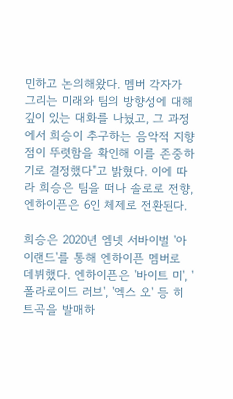민하고 논의해왔다. 멤버 각자가 그리는 미래와 팀의 방향성에 대해 깊이 있는 대화를 나눴고, 그 과정에서 희승이 추구하는 음악적 지향점이 뚜렷함을 확인해 이를 존중하기로 결정했다"고 밝혔다. 이에 따라 희승은 팀을 떠나 솔로로 전향, 엔하이픈은 6인 체제로 전환된다.

희승은 2020년 엠넷 서바이벌 '아이랜드'를 통해 엔하이픈 멤버로 데뷔했다. 엔하이픈은 '바이트 미', '폴라로이드 러브', '엑스 오' 등 히트곡을 발매하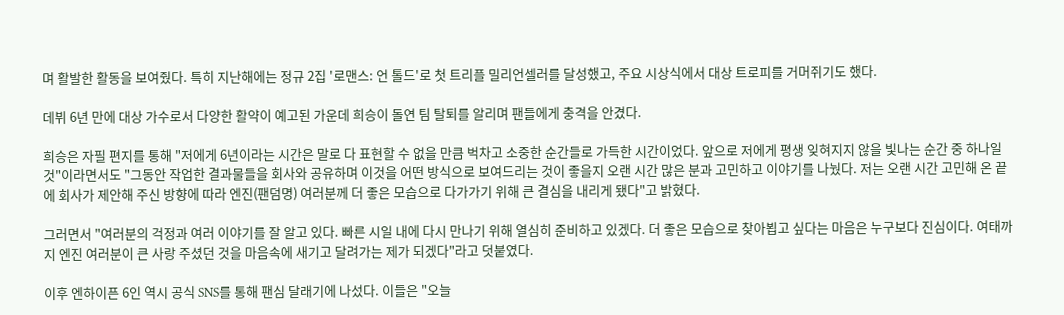며 활발한 활동을 보여줬다. 특히 지난해에는 정규 2집 '로맨스: 언 톨드'로 첫 트리플 밀리언셀러를 달성했고, 주요 시상식에서 대상 트로피를 거머쥐기도 했다.

데뷔 6년 만에 대상 가수로서 다양한 활약이 예고된 가운데 희승이 돌연 팀 탈퇴를 알리며 팬들에게 충격을 안겼다.

희승은 자필 편지를 통해 "저에게 6년이라는 시간은 말로 다 표현할 수 없을 만큼 벅차고 소중한 순간들로 가득한 시간이었다. 앞으로 저에게 평생 잊혀지지 않을 빛나는 순간 중 하나일 것"이라면서도 "그동안 작업한 결과물들을 회사와 공유하며 이것을 어떤 방식으로 보여드리는 것이 좋을지 오랜 시간 많은 분과 고민하고 이야기를 나눴다. 저는 오랜 시간 고민해 온 끝에 회사가 제안해 주신 방향에 따라 엔진(팬덤명) 여러분께 더 좋은 모습으로 다가가기 위해 큰 결심을 내리게 됐다"고 밝혔다.

그러면서 "여러분의 걱정과 여러 이야기를 잘 알고 있다. 빠른 시일 내에 다시 만나기 위해 열심히 준비하고 있겠다. 더 좋은 모습으로 찾아뵙고 싶다는 마음은 누구보다 진심이다. 여태까지 엔진 여러분이 큰 사랑 주셨던 것을 마음속에 새기고 달려가는 제가 되겠다"라고 덧붙였다.

이후 엔하이픈 6인 역시 공식 SNS를 통해 팬심 달래기에 나섰다. 이들은 "오늘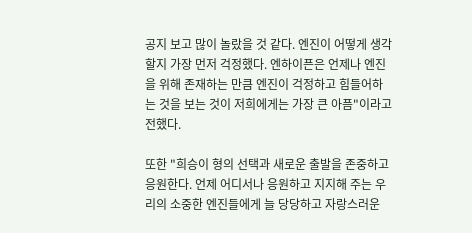공지 보고 많이 놀랐을 것 같다. 엔진이 어떻게 생각할지 가장 먼저 걱정했다. 엔하이픈은 언제나 엔진을 위해 존재하는 만큼 엔진이 걱정하고 힘들어하는 것을 보는 것이 저희에게는 가장 큰 아픔"이라고 전했다.

또한 "희승이 형의 선택과 새로운 출발을 존중하고 응원한다. 언제 어디서나 응원하고 지지해 주는 우리의 소중한 엔진들에게 늘 당당하고 자랑스러운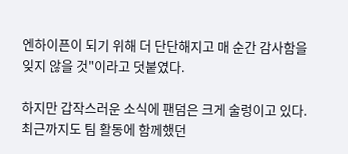엔하이픈이 되기 위해 더 단단해지고 매 순간 감사함을 잊지 않을 것"이라고 덧붙였다.

하지만 갑작스러운 소식에 팬덤은 크게 술렁이고 있다. 최근까지도 팀 활동에 함께했던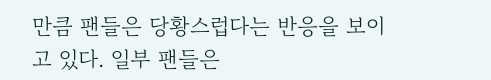만큼 팬들은 당황스럽다는 반응을 보이고 있다. 일부 팬들은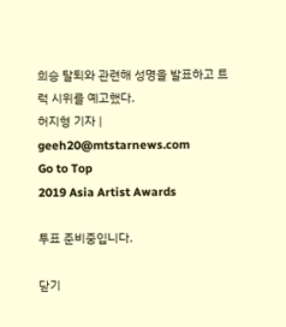희승 탈퇴와 관련해 성명을 발표하고 트럭 시위를 예고했다.
허지형 기자 | geeh20@mtstarnews.com
Go to Top
2019 Asia Artist Awards

투표 준비중입니다.

닫기